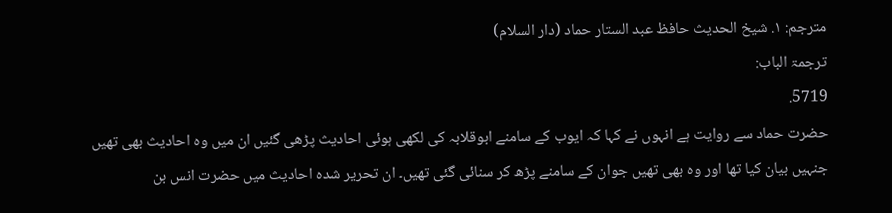مترجم: ١. شیخ الحدیث حافظ عبد الستار حماد (دار السلام)
ترجمۃ الباب:
5719.
حضرت حماد سے روایت ہے انہوں نے کہا کہ ایوب کے سامنے ابوقلابہ کی لکھی ہوئی احادیث پڑھی گئیں ان میں وہ احادیث بھی تھیں جنہیں بیان کیا تھا اور وہ بھی تھیں جوان کے سامنے پڑھ کر سنائی گئی تھیں۔ ان تحریر شدہ احادیث میں حضرت انس بن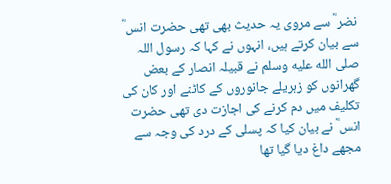نضر ؓ سے مروى یہ حدیث بھی تھی حضرت انس ؓ سے بیان کرتے ہیں، انہوں نے کہا کہ رسول اللہ صلى الله عليه وسلم نے قبیلہ انصار کے بعض گھرانوں کو زہریلے جانوروں کے کاٹنے اور کان کی تکلیف میں دم کرنے کی اجازت دی تھی حضرت انس ؓ نے بیان کیا کہ پسلی کے درد کی وجہ سے مجھے داغ دیا گیا تھا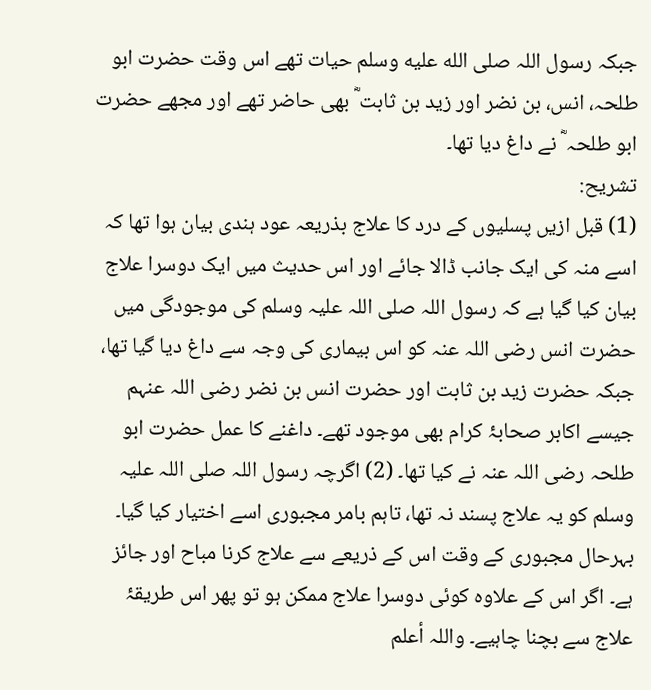جبکہ رسول اللہ صلى الله عليه وسلم حیات تھے اس وقت حضرت ابو طلحہ، انس، بن نضر اور زید بن ثابت ؓ بھی حاضر تھے اور مجھے حضرت ابو طلحہ ؓ نے داغ دیا تھا۔
تشریح:
(1) قبل ازیں پسلیوں کے درد کا علاج بذریعہ عود ہندی بیان ہوا تھا کہ اسے منہ کی ایک جانب ڈالا جائے اور اس حدیث میں ایک دوسرا علاج بیان کیا گیا ہے کہ رسول اللہ صلی اللہ علیہ وسلم کی موجودگی میں حضرت انس رضی اللہ عنہ کو اس بیماری کی وجہ سے داغ دیا گیا تھا، جبکہ حضرت زید بن ثابت اور حضرت انس بن نضر رضی اللہ عنہم جیسے اکابر صحابۂ کرام بھی موجود تھے۔ داغنے کا عمل حضرت ابو طلحہ رضی اللہ عنہ نے کیا تھا۔ (2) اگرچہ رسول اللہ صلی اللہ علیہ وسلم کو یہ علاج پسند نہ تھا، تاہم بامر مجبوری اسے اختیار کیا گیا۔ بہرحال مجبوری کے وقت اس کے ذریعے سے علاج کرنا مباح اور جائز ہے۔ اگر اس کے علاوہ کوئی دوسرا علاج ممکن ہو تو پھر اس طریقۂ علاج سے بچنا چاہیے۔ واللہ أعلم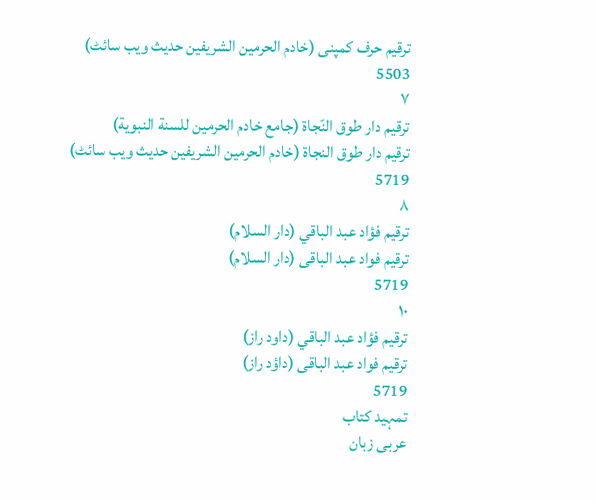ترقیم حرف کمپنی (خادم الحرمین الشریفین حدیث ویب سائٹ)
5503
٧
ترقيم دار طوق النّجاة (جامع خادم الحرمين للسنة النبوية)
ترقیم دار طوق النجاۃ (خادم الحرمین الشریفین حدیث ویب سائٹ)
5719
٨
ترقيم فؤاد عبد الباقي (دار السلام)
ترقیم فواد عبد الباقی (دار السلام)
5719
١٠
ترقيم فؤاد عبد الباقي (داود راز)
ترقیم فواد عبد الباقی (داؤد راز)
5719
تمہید کتاب
عربی زبان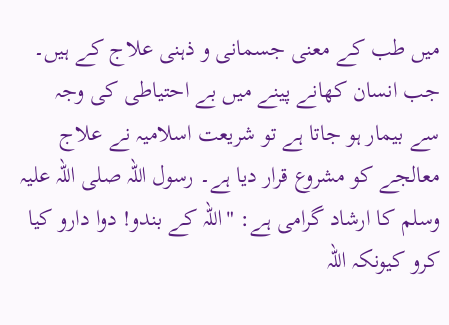میں طب کے معنی جسمانی و ذہنی علاج کے ہیں۔ جب انسان کھانے پینے میں بے احتیاطی کی وجہ سے بیمار ہو جاتا ہے تو شریعت اسلامیہ نے علاج معالجے کو مشروع قرار دیا ہے۔ رسول اللہ صلی اللہ علیہ وسلم کا ارشاد گرامی ہے: "اللہ کے بندو! دوا دارو کیا کرو کیونکہ اللہ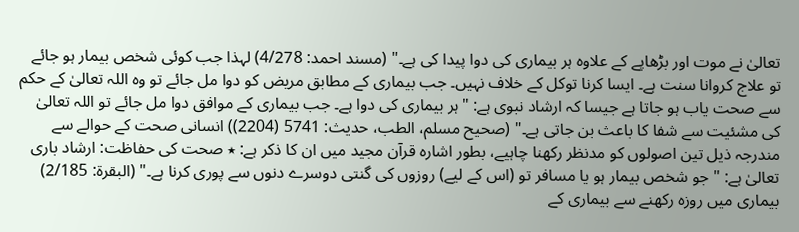تعالیٰ نے موت اور بڑھاپے کے علاوہ ہر بیماری کی دوا پیدا کی ہے۔" (مسند احمد: 4/278) لہذا جب کوئی شخص بیمار ہو جائے تو علاج کروانا سنت ہے۔ ایسا کرنا توکل کے خلاف نہیں۔ جب بیماری کے مطابق مریض کو دوا مل جائے تو وہ اللہ تعالیٰ کے حکم سے صحت یاب ہو جاتا ہے جیسا کہ ارشاد نبوی ہے: "ہر بیماری کی دوا ہے۔ جب بیماری کے موافق دوا مل جائے تو اللہ تعالیٰ کی مشئیت سے شفا کا باعث بن جاتی ہے۔" (صحیح مسلم، الطب، حدیث: 5741 (2204)) انسانی صحت کے حوالے سے مندرجہ ذیل تین اصولوں کو مدنظر رکھنا چاہیے، بطور اشارہ قرآن مجید میں ان کا ذکر ہے: ٭ صحت کی حفاظت: ارشاد باری تعالیٰ ہے: "جو شخص بیمار ہو یا مسافر تو (اس کے لیے) روزوں کی گنتی دوسرے دنوں سے پوری کرنا ہے۔" (البقرۃ: 2/185) بیماری میں روزہ رکھنے سے بیماری کے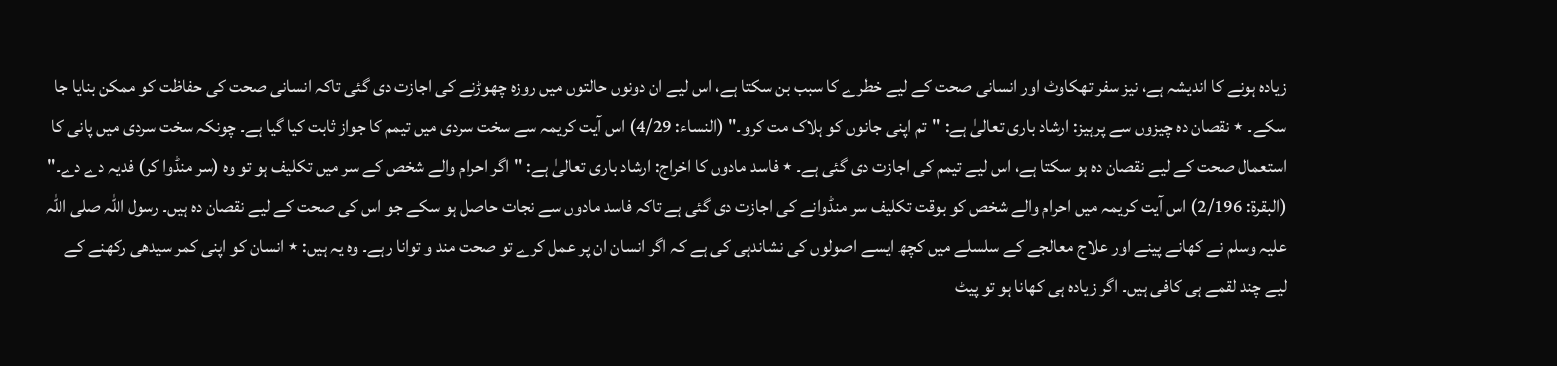زیادہ ہونے کا اندیشہ ہے، نیز سفر تھکاوٹ اور انسانی صحت کے لیے خطرے کا سبب بن سکتا ہے، اس لیے ان دونوں حالتوں میں روزہ چھوڑنے کی اجازت دی گئی تاکہ انسانی صحت کی حفاظت کو ممکن بنایا جا سکے۔ ٭ نقصان دہ چیزوں سے پرہیز: ارشاد باری تعالیٰ ہے: "تم اپنی جانوں کو ہلاک مت کرو۔" (النساء: 4/29) اس آیت کریمہ سے سخت سردی میں تیمم کا جواز ثابت کیا گیا ہے۔ چونکہ سخت سردی میں پانی کا استعمال صحت کے لیے نقصان دہ ہو سکتا ہے، اس لیے تیمم کی اجازت دی گئی ہے۔ ٭ فاسد مادوں کا اخراج: ارشاد باری تعالیٰ ہے: "اگر احرام والے شخص کے سر میں تکلیف ہو تو وہ (سر منڈوا کر) فدیہ دے دے۔" (البقرۃ: 2/196) اس آیت کریمہ میں احرام والے شخص کو بوقت تکلیف سر منڈوانے کی اجازت دی گئی ہے تاکہ فاسد مادوں سے نجات حاصل ہو سکے جو اس کی صحت کے لیے نقصان دہ ہیں۔ رسول اللہ صلی اللہ علیہ وسلم نے کھانے پینے اور علاج معالجے کے سلسلے میں کچھ ایسے اصولوں کی نشاندہی کی ہے کہ اگر انسان ان پر عمل کرے تو صحت مند و توانا رہے۔ وہ یہ ہیں: ٭ انسان کو اپنی کمر سیدھی رکھنے کے لیے چند لقمے ہی کافی ہیں۔ اگر زیادہ ہی کھانا ہو تو پیٹ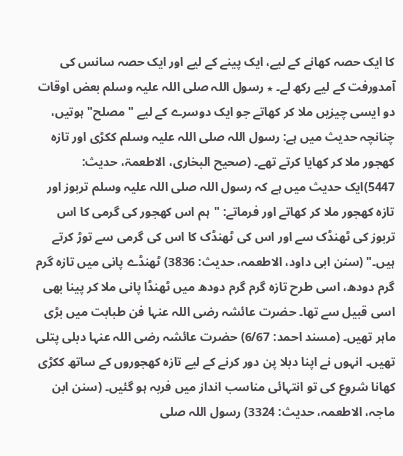کا ایک حصہ کھانے کے لیے، ایک پینے کے لیے اور ایک حصہ سانس کی آمدورفت کے لیے رکھ لے۔ ٭ رسول اللہ صلی اللہ علیہ وسلم بعض اوقات دو ایسی چیزیں ملا کر کھاتے جو ایک دوسرے کے لیے "مصلح" ہوتیں، چنانچہ حدیث میں ہے: رسول اللہ صلی اللہ علیہ وسلم ککڑی اور تازہ کھجور ملا کر کھایا کرتے تھے۔ (صحیح البخاری، الاطعمۃ، حدیث: 5447)ایک حدیث میں ہے کہ رسول اللہ صلی اللہ علیہ وسلم تربوز اور تازہ کھجور ملا کر کھاتے اور فرماتے: "ہم اس کھجور کی گرمی کا اس تربوز کی ٹھنڈک سے اور اس کی ٹھنڈک کا اس کی گرمی سے توڑ کرتے ہیں۔" (سنن ابی داود، الاطعمہ، حدیث: 3836) ٹھنڈے پانی میں تازہ گرم گرم دودھ، اسی طرح تازہ گرم گرم دودھ میں ٹھنڈا پانی ملا کر پینا بھی اسی قبیل سے تھا۔ حضرت عائشہ رضی اللہ عنہا فن طبابت میں بڑی ماہر تھیں۔ (مسند احمد: 6/67) حضرت عائشہ رضی اللہ عنہا دبلی پتلی تھیں۔ انہوں نے اپنا دبلا پن دور کرنے کے لیے تازہ کھجوروں کے ساتھ ککڑی کھانا شروع کی تو انتہائی مناسب انداز میں فربہ ہو گئیں۔ (سنن ابن ماجہ، الاطعمہ، حدیث: 3324) رسول اللہ صلی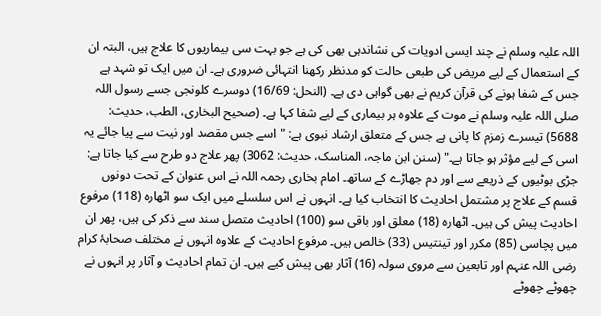اللہ علیہ وسلم نے چند ایسی ادویات کی نشاندہی بھی کی ہے جو بہت سی بیماریوں کا علاج ہیں، البتہ ان کے استعمال کے لیے مریض کی طبعی حالت کو مدنظر رکھنا انتہائی ضروری ہے۔ ان میں ایک تو شہد ہے جس کے شفا ہونے کی قرآن کریم نے بھی گواہی دی ہے۔ (النحل: 16/69) دوسرے کلونجی جسے رسول اللہ صلی اللہ علیہ وسلم نے موت کے علاوہ ہر بیماری کے لیے شفا کہا ہے۔ (صحیح البخاری، الطب، حدیث: 5688) تیسرے زمزم کا پانی ہے جس کے متعلق ارشاد نبوی ہے: "اسے جس مقصد اور نیت سے پیا جائے یہ اسی کے لیے مؤثر ہو جاتا ہے۔" (سنن ابن ماجہ، المناسک، حدیث: 3062) پھر علاج دو طرح سے کیا جاتا ہے: جڑی بوٹیوں کے ذریعے سے اور دم جھاڑے کے ساتھ۔ امام بخاری رحمہ اللہ نے اس عنوان کے تحت دونوں قسم کے علاج پر مشتمل احادیث کا انتخاب کیا ہے۔ انہوں نے اس سلسلے میں ایک سو اٹھارہ (118) مرفوع احادیث پیش کی ہیں۔ اٹھارہ (18) معلق اور باقی سو (100) احادیث متصل سند سے ذکر کی ہیں، پھر ان میں پچاسی (85) مکرر اور تینتیس (33) خالص ہیں۔ مرفوع احادیث کے علاوہ انہوں نے مختلف صحابۂ کرام رضی اللہ عنہم اور تابعین سے مروی سولہ (16) آثار بھی پیش کیے ہیں۔ ان تمام احادیث و آثار پر انہوں نے چھوٹے چھوٹے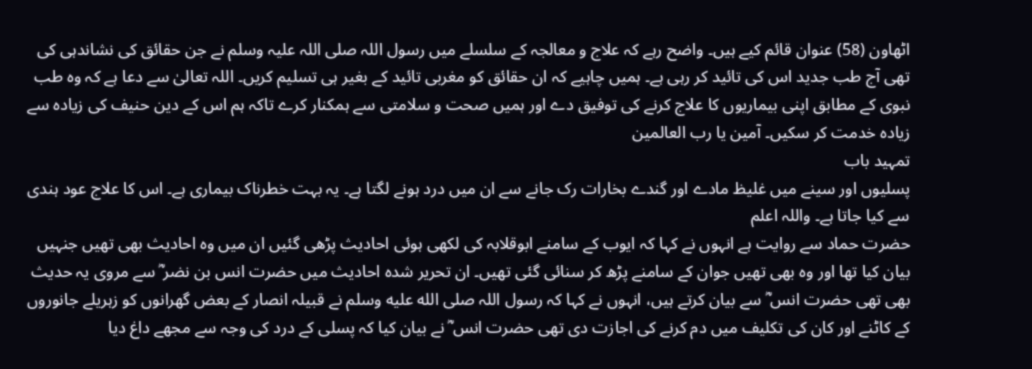اٹھاون (58) عنوان قائم کیے ہیں۔ واضح رہے کہ علاج و معالجہ کے سلسلے میں رسول اللہ صلی اللہ علیہ وسلم نے جن حقائق کی نشاندہی کی تھی آج طب جدید اس کی تائید کر رہی ہے۔ ہمیں چاہیے کہ ان حقائق کو مغربی تائید کے بغیر ہی تسلیم کریں۔ اللہ تعالیٰ سے دعا ہے کہ وہ طب نبوی کے مطابق اپنی بیماریوں کا علاج کرنے کی توفیق دے اور ہمیں صحت و سلامتی سے ہمکنار کرے تاکہ ہم اس کے دین حنیف کی زیادہ سے زیادہ خدمت کر سکیں۔ آمین یا رب العالمین
تمہید باب
پسلیوں اور سینے میں غلیظ مادے اور گندے بخارات رک جانے سے ان میں درد ہونے لگتا ہے۔ یہ بہت خطرناک بیماری ہے۔ اس کا علاج عود ہندی سے کیا جاتا ہے۔ واللہ اعلم
حضرت حماد سے روایت ہے انہوں نے کہا کہ ایوب کے سامنے ابوقلابہ کی لکھی ہوئی احادیث پڑھی گئیں ان میں وہ احادیث بھی تھیں جنہیں بیان کیا تھا اور وہ بھی تھیں جوان کے سامنے پڑھ کر سنائی گئی تھیں۔ ان تحریر شدہ احادیث میں حضرت انس بن نضر ؓ سے مروى یہ حدیث بھی تھی حضرت انس ؓ سے بیان کرتے ہیں، انہوں نے کہا کہ رسول اللہ صلى الله عليه وسلم نے قبیلہ انصار کے بعض گھرانوں کو زہریلے جانوروں کے کاٹنے اور کان کی تکلیف میں دم کرنے کی اجازت دی تھی حضرت انس ؓ نے بیان کیا کہ پسلی کے درد کی وجہ سے مجھے داغ دیا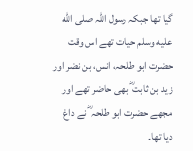گیا تھا جبکہ رسول اللہ صلى الله عليه وسلم حیات تھے اس وقت حضرت ابو طلحہ، انس، بن نضر اور زید بن ثابت ؓ بھی حاضر تھے اور مجھے حضرت ابو طلحہ ؓ نے داغ دیا تھا۔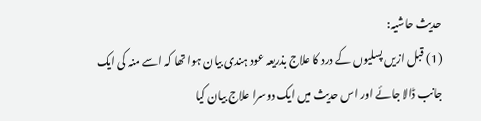حدیث حاشیہ:
(1) قبل ازیں پسلیوں کے درد کا علاج بذریعہ عود ہندی بیان ہوا تھا کہ اسے منہ کی ایک جانب ڈالا جائے اور اس حدیث میں ایک دوسرا علاج بیان کیا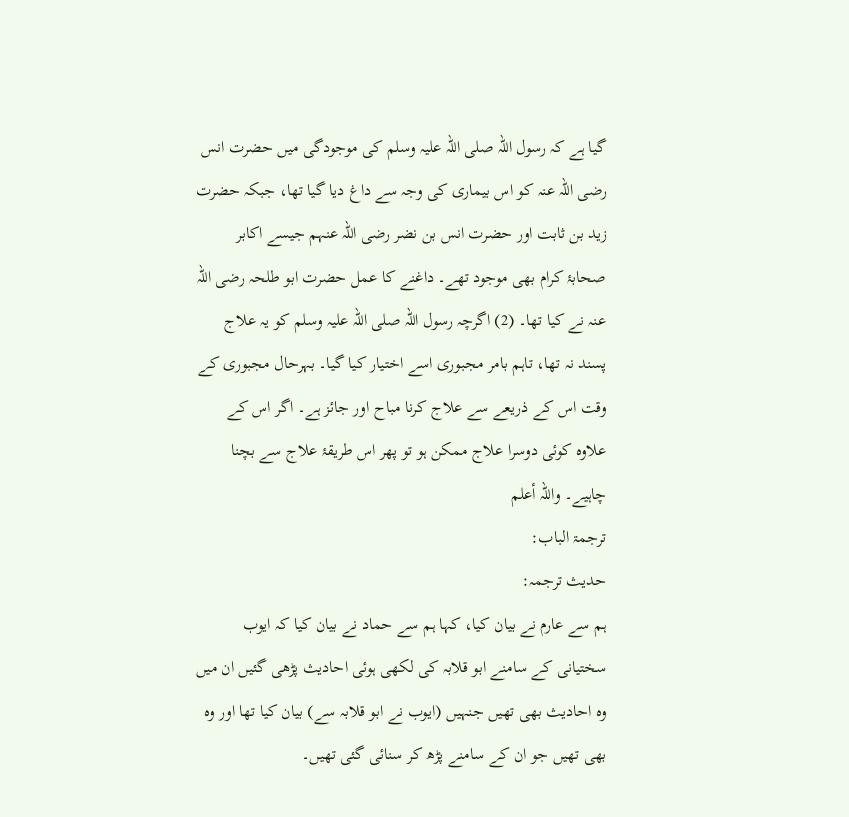گیا ہے کہ رسول اللہ صلی اللہ علیہ وسلم کی موجودگی میں حضرت انس رضی اللہ عنہ کو اس بیماری کی وجہ سے داغ دیا گیا تھا، جبکہ حضرت زید بن ثابت اور حضرت انس بن نضر رضی اللہ عنہم جیسے اکابر صحابۂ کرام بھی موجود تھے۔ داغنے کا عمل حضرت ابو طلحہ رضی اللہ عنہ نے کیا تھا۔ (2) اگرچہ رسول اللہ صلی اللہ علیہ وسلم کو یہ علاج پسند نہ تھا، تاہم بامر مجبوری اسے اختیار کیا گیا۔ بہرحال مجبوری کے وقت اس کے ذریعے سے علاج کرنا مباح اور جائز ہے۔ اگر اس کے علاوہ کوئی دوسرا علاج ممکن ہو تو پھر اس طریقۂ علاج سے بچنا چاہیے۔ واللہ أعلم
ترجمۃ الباب:
حدیث ترجمہ:
ہم سے عارم نے بیان کیا، کہا ہم سے حماد نے بیان کیا کہ ایوب سختیانی کے سامنے ابو قلابہ کی لکھی ہوئی احادیث پڑھی گئیں ان میں وہ احادیث بھی تھیں جنہیں (ایوب نے ابو قلابہ سے) بیان کیا تھا اور وہ بھی تھیں جو ان کے سامنے پڑھ کر سنائی گئی تھیں۔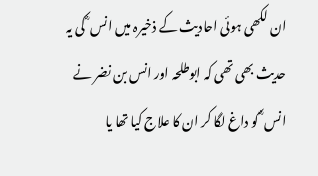ان لکھی ہوئی احادیث کے ذخیرہ میں انس ؓ کی یہ حدیث بھی تھی کہ ابوطلحہ اور انس بن نضر نے انس ؓ کو داغ لگا کر ان کا علاج کیا تھا یا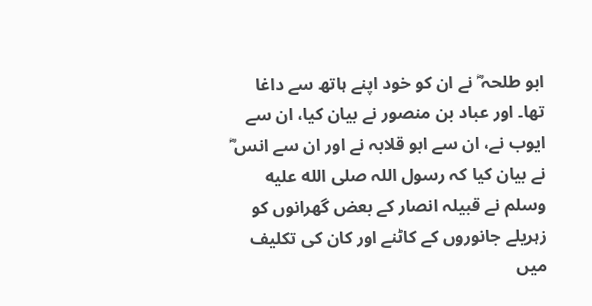ابو طلحہ ؓ نے ان کو خود اپنے ہاتھ سے داغا تھا۔ اور عباد بن منصور نے بیان کیا، ان سے ایوب نے، ان سے ابو قلابہ نے اور ان سے انس ؓ نے بیان کیا کہ رسول اللہ صلى الله عليه وسلم نے قبیلہ انصار کے بعض گھرانوں کو زہریلے جانوروں کے کاٹنے اور کان کی تکلیف میں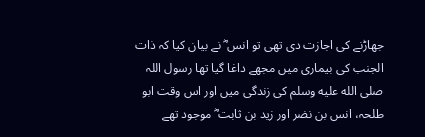جھاڑنے کی اجازت دی تھی تو انس ؓ نے بیان کیا کہ ذات الجنب کی بیماری میں مجھے داغا گیا تھا رسول اللہ صلى الله عليه وسلم کی زندگی میں اور اس وقت ابو طلحہ، انس بن نضر اور زید بن ثابت ؓ موجود تھے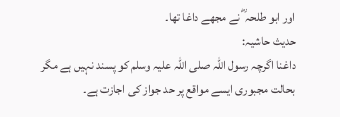اور ابو طلحہ ؓ نے مجھے داغا تھا۔
حدیث حاشیہ:
داغنا اگرچہ رسول اللہ صلی اللہ علیہ وسلم کو پسند نہیں ہے مگر بحالت مجبوری ایسے مواقع پر حد جواز کی اجازت ہے۔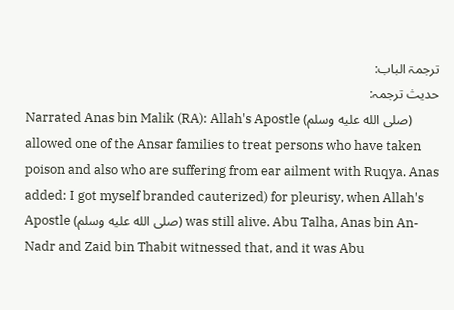ترجمۃ الباب:
حدیث ترجمہ:
Narrated Anas bin Malik (RA): Allah's Apostle (صلى الله عليه وسلم) allowed one of the Ansar families to treat persons who have taken poison and also who are suffering from ear ailment with Ruqya. Anas added: I got myself branded cauterized) for pleurisy, when Allah's Apostle (صلى الله عليه وسلم) was still alive. Abu Talha, Anas bin An-Nadr and Zaid bin Thabit witnessed that, and it was Abu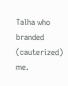Talha who branded (cauterized) me.